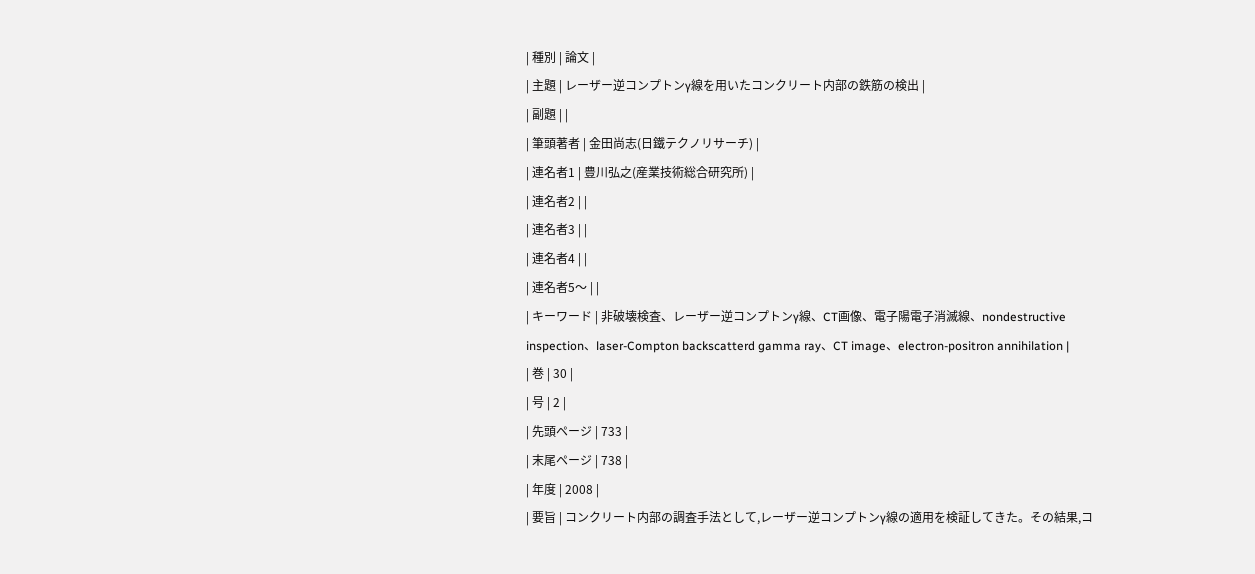| 種別 | 論文 |
| 主題 | レーザー逆コンプトンγ線を用いたコンクリート内部の鉄筋の検出 |
| 副題 | |
| 筆頭著者 | 金田尚志(日鐵テクノリサーチ) |
| 連名者1 | 豊川弘之(産業技術総合研究所) |
| 連名者2 | |
| 連名者3 | |
| 連名者4 | |
| 連名者5〜 | |
| キーワード | 非破壊検査、レーザー逆コンプトンγ線、CT画像、電子陽電子消滅線、nondestructive inspection、laser-Compton backscatterd gamma ray、CT image、electron-positron annihilation |
| 巻 | 30 |
| 号 | 2 |
| 先頭ページ | 733 |
| 末尾ページ | 738 |
| 年度 | 2008 |
| 要旨 | コンクリート内部の調査手法として,レーザー逆コンプトンγ線の適用を検証してきた。その結果,コ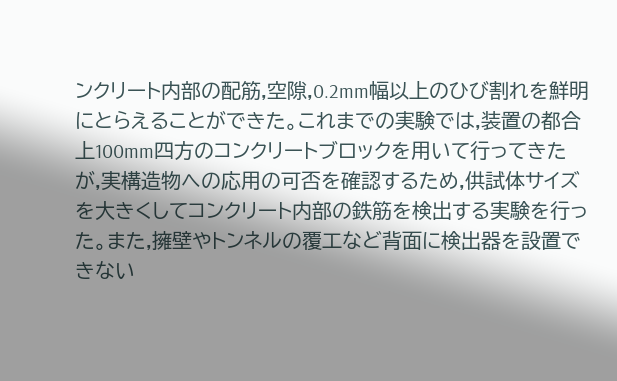ンクリート内部の配筋,空隙,0.2mm幅以上のひび割れを鮮明にとらえることができた。これまでの実験では,装置の都合上100mm四方のコンクリートブロックを用いて行ってきたが,実構造物への応用の可否を確認するため,供試体サイズを大きくしてコンクリート内部の鉄筋を検出する実験を行った。また,擁壁やトンネルの覆工など背面に検出器を設置できない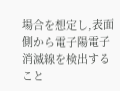場合を想定し,表面側から電子陽電子消滅線を検出すること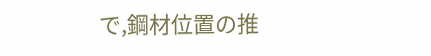で,鋼材位置の推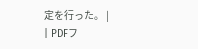定を行った。 |
| PDFフ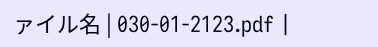ァイル名 | 030-01-2123.pdf |